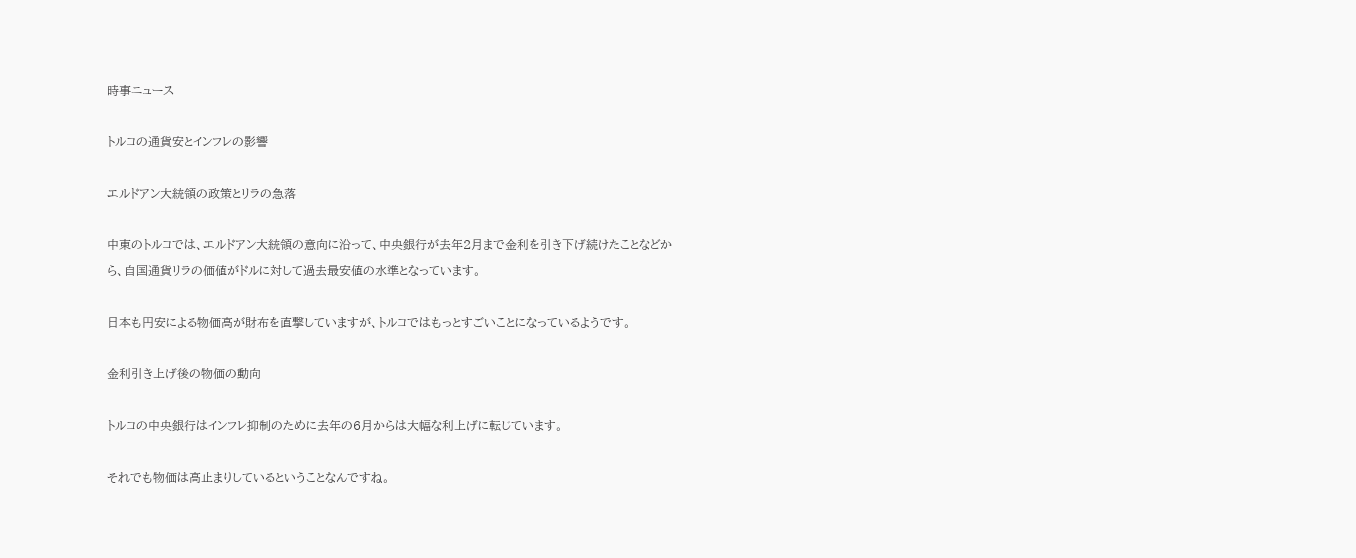時事ニュース

トルコの通貨安とインフレの影響

エルドアン大統領の政策とリラの急落

中東のトルコでは、エルドアン大統領の意向に沿って、中央銀行が去年2月まで金利を引き下げ続けたことなどから、自国通貨リラの価値がドルに対して過去最安値の水準となっています。

日本も円安による物価高が財布を直撃していますが、トルコではもっとすごいことになっているようです。

金利引き上げ後の物価の動向

トルコの中央銀行はインフレ抑制のために去年の6月からは大幅な利上げに転じています。

それでも物価は高止まりしているということなんですね。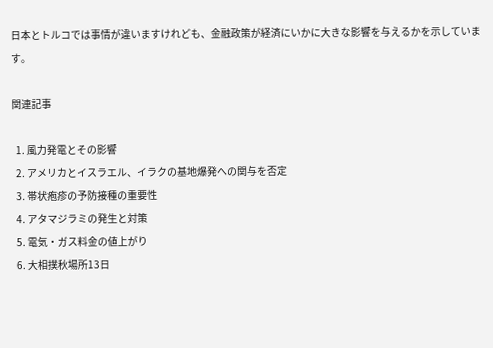日本とトルコでは事情が違いますけれども、金融政策が経済にいかに大きな影響を与えるかを示しています。

関連記事

  1. 風力発電とその影響
  2. アメリカとイスラエル、イラクの基地爆発への関与を否定
  3. 帯状疱疹の予防接種の重要性
  4. アタマジラミの発生と対策
  5. 電気・ガス料金の値上がり
  6. 大相撲秋場所13日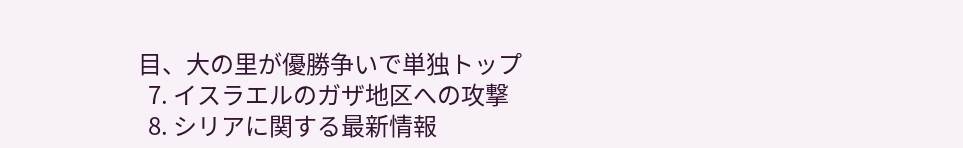目、大の里が優勝争いで単独トップ
  7. イスラエルのガザ地区への攻撃
  8. シリアに関する最新情報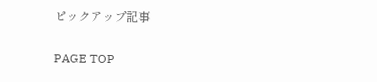ピックアップ記事

PAGE TOP